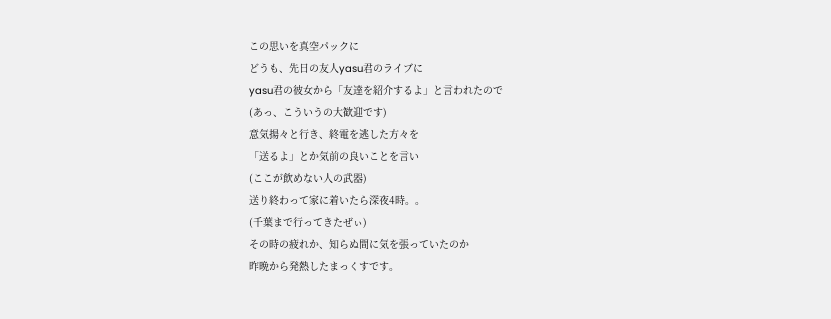この思いを真空パックに
どうも、先日の友人yasu君のライブに
yasu君の彼女から「友達を紹介するよ」と言われたので
(あっ、こういうの大歓迎です)
意気揚々と行き、終電を逃した方々を
「送るよ」とか気前の良いことを言い
(ここが飲めない人の武器)
送り終わって家に着いたら深夜4時。。
(千葉まで行ってきたぜぃ)
その時の疲れか、知らぬ間に気を張っていたのか
昨晩から発熱したまっくすです。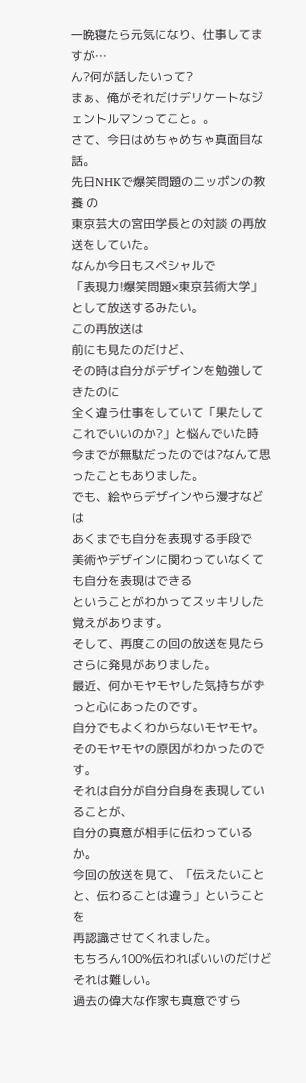一晩寝たら元気になり、仕事してますが…
ん?何が話したいって?
まぁ、俺がそれだけデリケートなジェントルマンってこと。。
さて、今日はめちゃめちゃ真面目な話。
先日NHKで爆笑問題のニッポンの教養 の
東京芸大の宮田学長との対談 の再放送をしていた。
なんか今日もスペシャルで
「表現力!爆笑問題×東京芸術大学」として放送するみたい。
この再放送は
前にも見たのだけど、
その時は自分がデザインを勉強してきたのに
全く違う仕事をしていて「果たしてこれでいいのか?」と悩んでいた時
今までが無駄だったのでは?なんて思ったこともありました。
でも、絵やらデザインやら漫才などは
あくまでも自分を表現する手段で
美術やデザインに関わっていなくても自分を表現はできる
ということがわかってスッキリした覚えがあります。
そして、再度この回の放送を見たらさらに発見がありました。
最近、何かモヤモヤした気持ちがずっと心にあったのです。
自分でもよくわからないモヤモヤ。
そのモヤモヤの原因がわかったのです。
それは自分が自分自身を表現していることが、
自分の真意が相手に伝わっているか。
今回の放送を見て、「伝えたいことと、伝わることは違う」ということを
再認識させてくれました。
もちろん100%伝わればいいのだけど
それは難しい。
過去の偉大な作家も真意ですら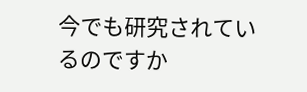今でも研究されているのですか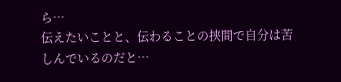ら…
伝えたいことと、伝わることの挟間で自分は苦しんでいるのだと…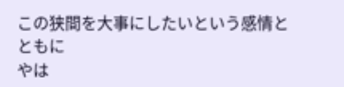この狭間を大事にしたいという感情とともに
やは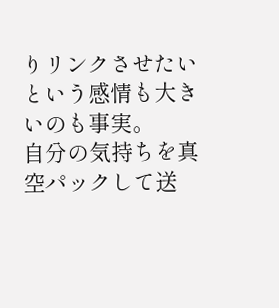りリンクさせたいという感情も大きいのも事実。
自分の気持ちを真空パックして送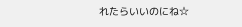れたらいいのにね☆